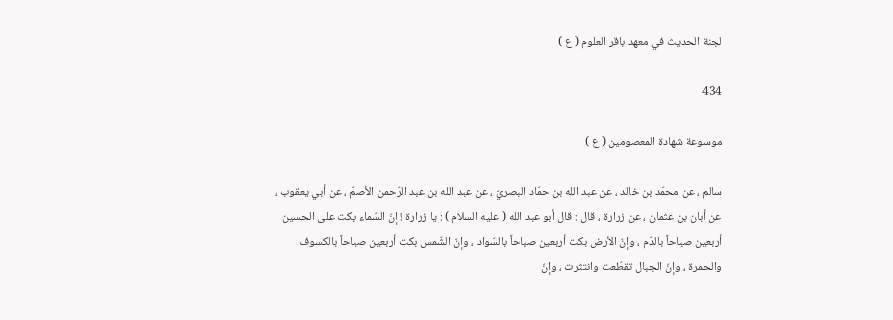لجنة الحديث في معهد باقر العلوم ( ع )

434

موسوعة شهادة المعصومين ( ع )

سالم ، عن محمّد بن خالد ، عن عبد الله بن حمّاد البصريّ ، عن عبد الله بن عبد الرّحمن الأصمّ ، عن أبي يعقوب ، عن أبان بن عثمان ، عن زرارة ، قال : قال أبو عبد الله ( عليه السلام ) : يا زرارة ! إنّ السّماء بكت على الحسين أربعين صباحاً بالدّم ، وإنّ الأرض بكت أربعين صباحاً بالسّواد ، وإنّ الشّمس بكت أربعين صباحاً بالكسوف والحمرة ، وإنّ الجبال تقطّعت وانتثرت ، وإنّ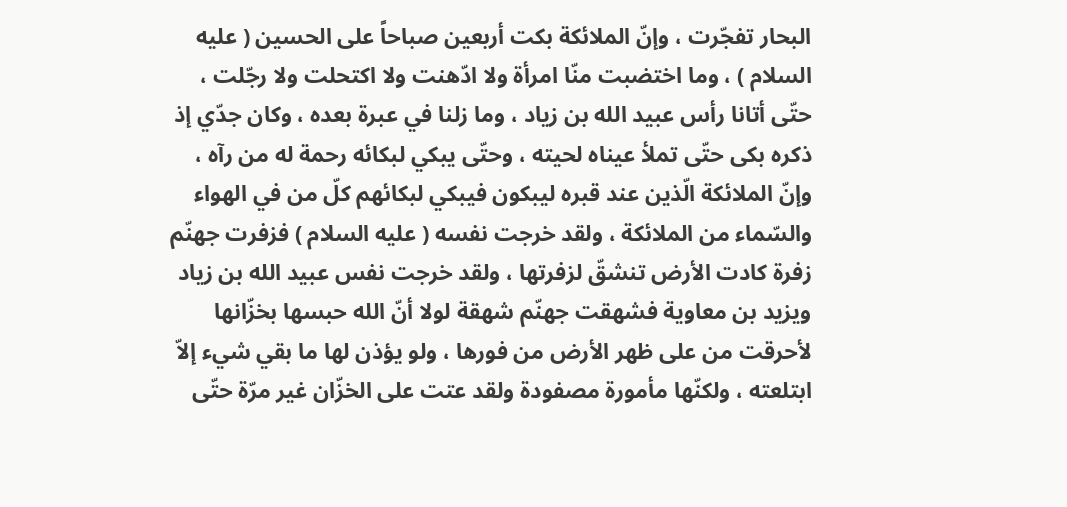البحار تفجّرت ، وإنّ الملائكة بكت أربعين صباحاً على الحسين ( عليه السلام ) ، وما اختضبت منّا امرأة ولا ادّهنت ولا اكتحلت ولا رجّلت ، حتّى أتانا رأس عبيد الله بن زياد ، وما زلنا في عبرة بعده ، وكان جدّي إذ ذكره بكى حتّى تملأ عيناه لحيته ، وحتّى يبكي لبكائه رحمة له من رآه ، وإنّ الملائكة الّذين عند قبره ليبكون فيبكي لبكائهم كلّ من في الهواء والسّماء من الملائكة ، ولقد خرجت نفسه ( عليه السلام ) فزفرت جهنّم زفرة كادت الأرض تنشقّ لزفرتها ، ولقد خرجت نفس عبيد الله بن زياد ويزيد بن معاوية فشهقت جهنّم شهقة لولا أنّ الله حبسها بخزّانها لأحرقت من على ظهر الأرض من فورها ، ولو يؤذن لها ما بقي شيء إلاّ ابتلعته ، ولكنّها مأمورة مصفودة ولقد عتت على الخزّان غير مرّة حتّى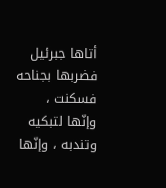أتاها جبرئيل فضربها بجناحه فسكنت ، وإنّها لتبكيه وتندبه ، وإنّها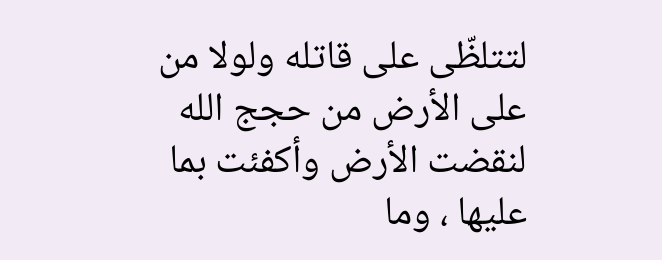لتتلظّى على قاتله ولولا من على الأرض من حجج الله لنقضت الأرض وأكفئت بما عليها ، وما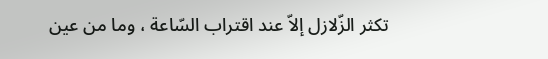تكثر الزّلازل إلاّ عند اقتراب السّاعة ، وما من عين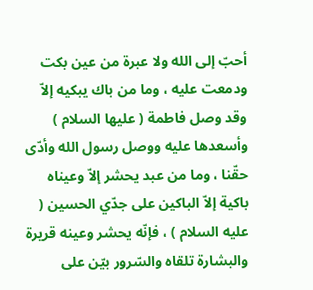أحبّ إلى الله ولا عبرة من عين بكت ودمعت عليه ، وما من باك يبكيه إلاّ وقد وصل فاطمة ( عليها السلام ) وأسعدها عليه ووصل رسول الله وأدّى حقّنا ، وما من عبد يحشر إلاّ وعيناه باكية إلاّ الباكين على جدّي الحسين ( عليه السلام ) ، فإنّه يحشر وعينه قريرة والبشارة تلقاه والسّرور بيّن على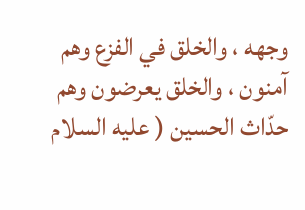وجهه ، والخلق في الفزع وهم آمنون ، والخلق يعرضون وهم حدّاث الحسين ( عليه السلام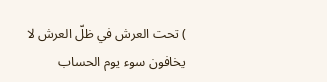) تحت العرش في ظلّ العرش لا يخافون سوء يوم الحساب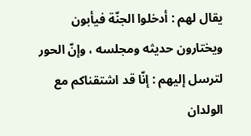يقال لهم : أدخلوا الجنّة فيأبون ويختارون حديثه ومجلسه ، وإنّ الحور لترسل إليهم : إنّا قد اشتقناكم مع الولدان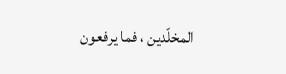المخلّدين ، فما يرفعون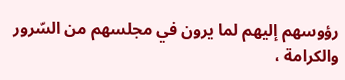رؤوسهم إليهم لما يرون في مجلسهم من السّرور والكرامة ،